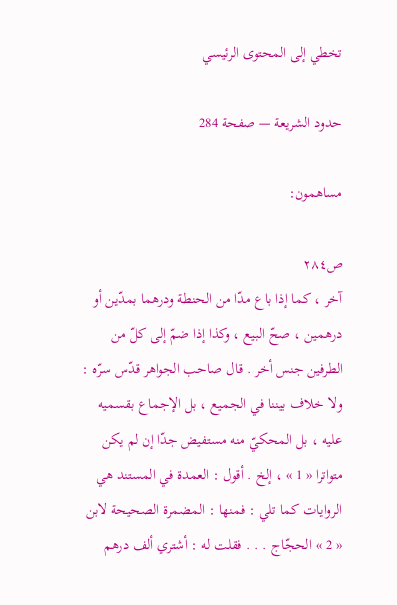تخطي إلى المحتوى الرئيسي

حدود الشريعة — صفحة 284

مساهمون:

ص٢٨٤
آخر ، كما إذا باع مدّا من الحنطة ودرهما بمدّين أو درهمين ، صحّ البيع ، وكذا إذا ضمّ إلى كلّ من الطرفين جنس أخر . قال صاحب الجواهر قدّس سرّه : ولا خلاف بيننا في الجميع ، بل الإجماع بقسميه عليه ، بل المحكيّ منه مستفيض جدّا إن لم يكن متواترا « 1 » ، إلخ . أقول : العمدة في المستند هي الروايات كما تلي : فمنها : المضمرة الصحيحة لابن « 2 » الحجّاج . . . فقلت له : أشتري ألف درهم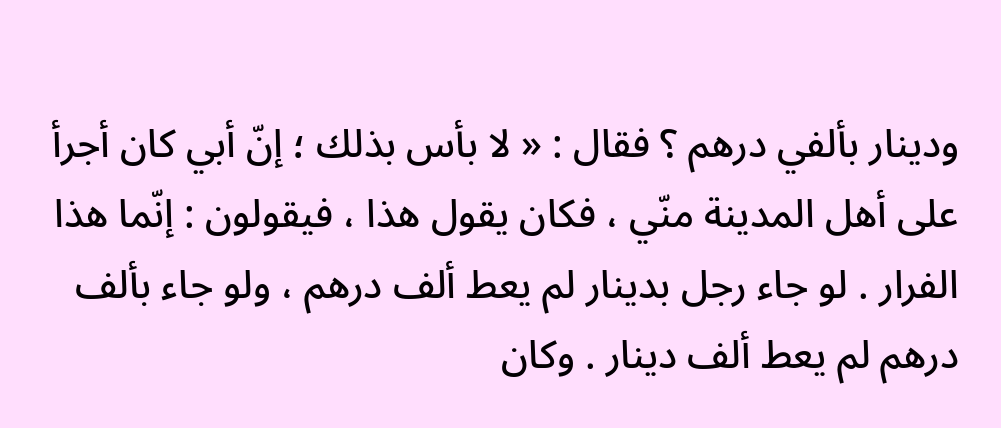ودينار بألفي درهم ؟ فقال : « لا بأس بذلك ؛ إنّ أبي كان أجرأ على أهل المدينة منّي ، فكان يقول هذا ، فيقولون : إنّما هذا الفرار . لو جاء رجل بدينار لم يعط ألف درهم ، ولو جاء بألف درهم لم يعط ألف دينار . وكان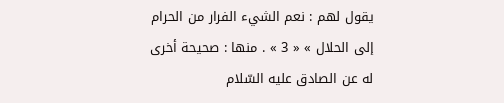يقول لهم : نعم الشيء الفرار من الحرام إلى الحلال » « 3 » . منها : صحيحة أخرى له عن الصادق عليه السّلام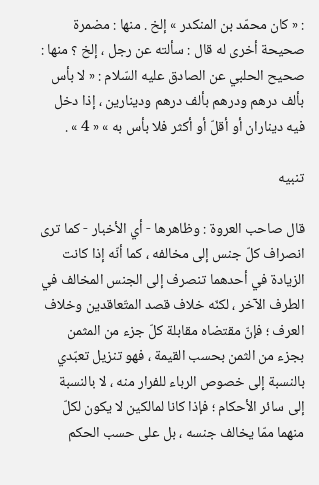: « كان محمّد بن المنكدر » إلخ . منها : مضمرة صحيحة أخرى له قال : سألته عن رجل ، إلخ ؟ منها : صحيح الحلبي عن الصادق عليه السّلام : « لا بأس بألف درهم ودرهم بألف درهم ودينارين ، إذا دخل فيه ديناران أو أقلّ أو أكثر فلا بأس به » « 4 » .

تنبيه

قال صاحب العروة : وظاهرها - أي الأخبار - كما ترى انصراف كلّ جنس إلى مخالفه ، كما أنّه إذا كانت الزيادة في أحدهما تنصرف إلى الجنس المخالف في الطرف الآخر ، لكنّه خلاف قصد المتّعاقدين وخلاف العرف ؛ فإنّ مقتضاه مقابلة كلّ جزء من المثمن بجزء من الثمن بحسب القيمة ، فهو تنزيل تعبّدي بالنسبة إلى خصوص الرباء للفرار منه ، لا بالنسبة إلى سائر الأحكام ؛ فإذا كانا لمالكين لا يكون لكلّ منهما ممّا يخالف جنسه ، بل على حسب الحكم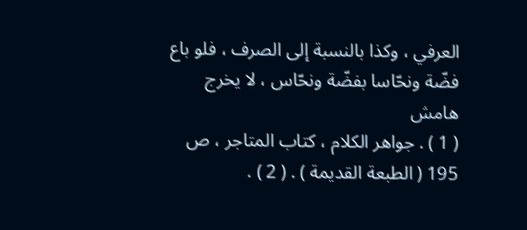العرفي ، وكذا بالنسبة إلى الصرف ، فلو باع فضّة ونحّاسا بفضّة ونحّاس ، لا يخرج
هامش
( 1 ) . جواهر الكلام ، كتاب المتاجر ، ص 195 ( الطبعة القديمة ) . ( 2 ) .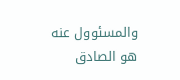والمسئوول عنه هو الصادق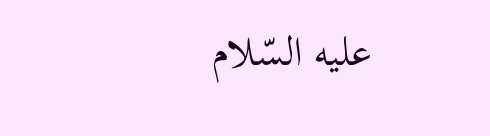عليه السّلام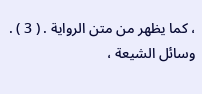، كما يظهر من متن الرواية . ( 3 ) . وسائل الشيعة ،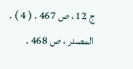ج 12 ، ص 467 . ( 4 ) . المصدر ، ص 468 .